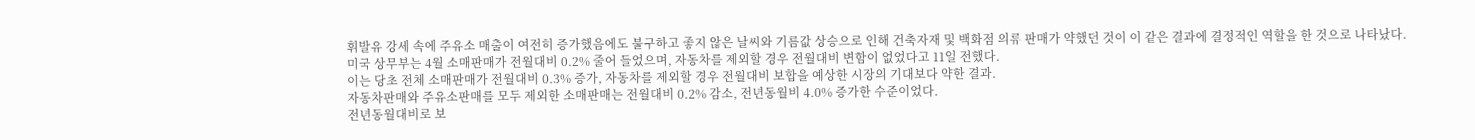휘발유 강세 속에 주유소 매출이 여전히 증가했음에도 불구하고 좋지 않은 날씨와 기름값 상승으로 인해 건축자재 및 백화점 의류 판매가 약했던 것이 이 같은 결과에 결정적인 역할을 한 것으로 나타났다.
미국 상무부는 4월 소매판매가 전월대비 0.2% 줄어 들었으며, 자동차를 제외할 경우 전월대비 변함이 없었다고 11일 전했다.
이는 당초 전체 소매판매가 전월대비 0.3% 증가, 자동차를 제외할 경우 전월대비 보합을 예상한 시장의 기대보다 약한 결과.
자동차판매와 주유소판매를 모두 제외한 소매판매는 전월대비 0.2% 감소, 전년동월비 4.0% 증가한 수준이었다.
전년동월대비로 보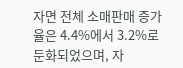자면 전체 소매판매 증가율은 4.4%에서 3.2%로 둔화되었으며, 자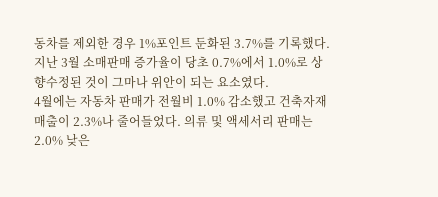동차를 제외한 경우 1%포인트 둔화된 3.7%를 기록했다.
지난 3월 소매판매 증가율이 당초 0.7%에서 1.0%로 상향수정된 것이 그마나 위안이 되는 요소였다.
4월에는 자동차 판매가 전월비 1.0% 감소했고 건축자재 매출이 2.3%나 줄어들었다. 의류 및 액세서리 판매는 2.0% 낮은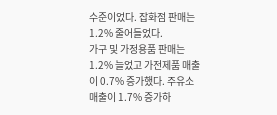수준이었다. 잡화점 판매는 1.2% 줄어들었다.
가구 및 가정용품 판매는 1.2% 늘었고 가전제품 매출이 0.7% 증가했다. 주유소 매출이 1.7% 증가하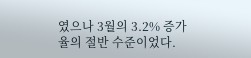였으나 3월의 3.2% 증가율의 절반 수준이었다.